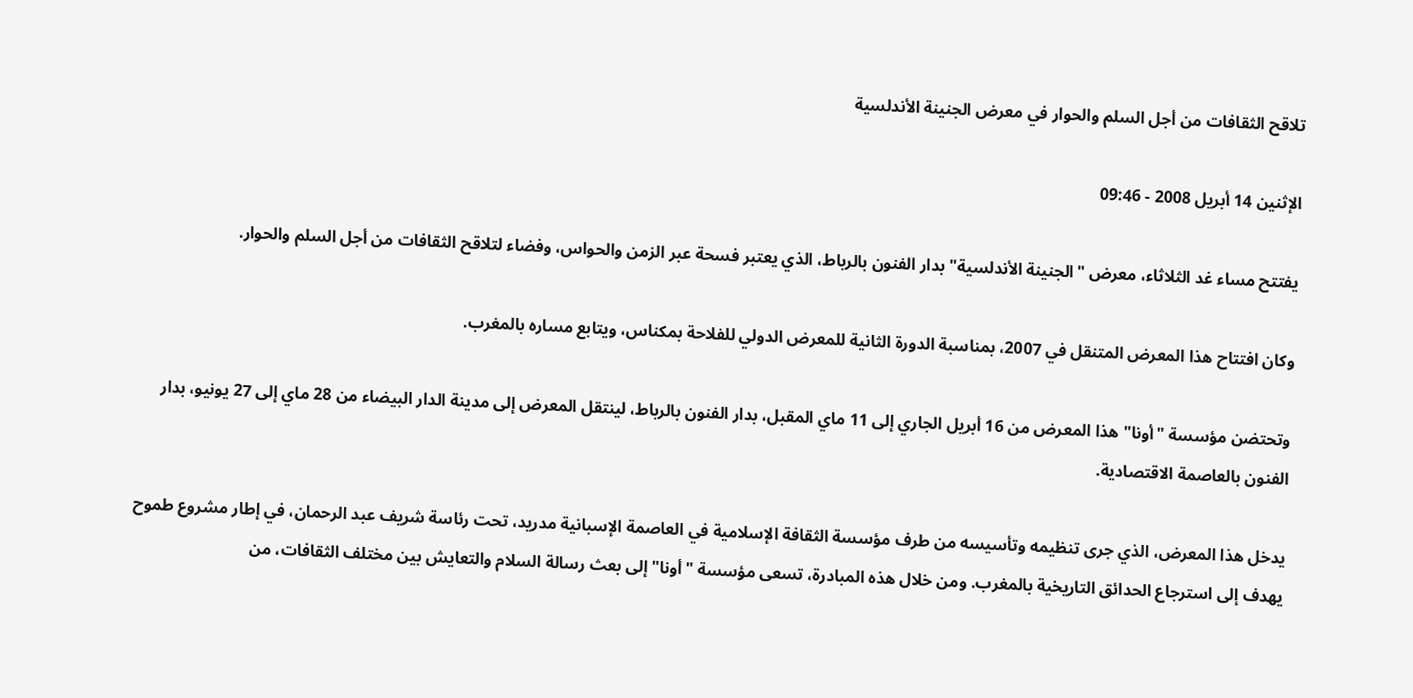تلاقح الثقافات من أجل السلم والحوار في معرض الجنينة الأندلسية

الإثنين 14 أبريل 2008 - 09:46

يفتتح مساء غد الثلاثاء، معرض "الجنينة الأندلسية" بدار الفنون بالرباط، الذي يعتبر فسحة عبر الزمن والحواس، وفضاء لتلاقح الثقافات من أجل السلم والحوار.

وكان افتتاح هذا المعرض المتنقل في 2007، بمناسبة الدورة الثانية للمعرض الدولي للفلاحة بمكناس، ويتابع مساره بالمغرب.

وتحتضن مؤسسة "أونا" هذا المعرض من 16 أبريل الجاري إلى 11 ماي المقبل، بدار الفنون بالرباط، لينتقل المعرض إلى مدينة الدار البيضاء من 28 ماي إلى 27 يونيو، بدار الفنون بالعاصمة الاقتصادية.

يدخل هذا المعرض، الذي جرى تنظيمه وتأسيسه من طرف مؤسسة الثقافة الإسلامية في العاصمة الإسبانية مدريد، تحت رئاسة شريف عبد الرحمان، في إطار مشروع طموح يهدف إلى استرجاع الحدائق التاريخية بالمغرب. ومن خلال هذه المبادرة، تسعى مؤسسة "أونا" إلى بعث رسالة السلام والتعايش بين مختلف الثقافات، من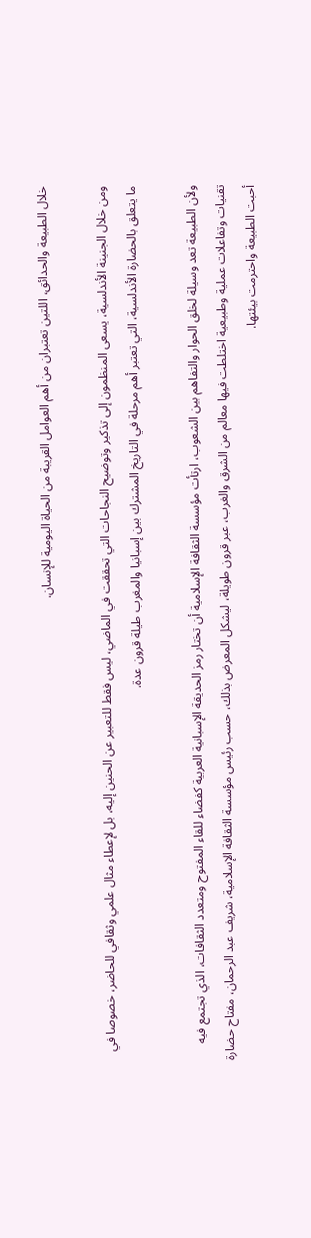خلال الطبيعة والحدائق، اللتين تعتبران من أهم العوامل القريبة من الحياة اليومية للإنسان.

ومن خلال الجنينة الأندلسية، يسعى المنظمون إلى تذكير وتوضيح النجاحات التي تحققت في الماضي، ليس فقط للتعبير عن الحنين إليه، بل لإعطاء مثال علمي وثقافي للحاضر، خصوصا في ما يتعلق بالحضارة الأندلسية، التي تعتبر أهم مرحلة في التاريخ المشترك بين إسبانيا والمغرب طيلة قرون عدة.

ولأن الطبيعة تعد وسيلة لخلق الحوار والتفاهم بين الشعوب، ارتأت مؤسسة الثقافة الإسلامية أن تختار رمز الحديقة الإسبانية العربية كفضاء للقاء المفتوح ومتعدد الثقافات، الذي تجتمع فيه تقنيات وتفاعلات عملية وطبيعية اختلطت فيها معالم من الشرق والغرب، عبر قرون طويلة، ليشكل المعرض بذلك، حسب رئيس مؤسسة الثقافة الإسلامية، شريف عبد الرحمان، مفتاح حضارة أحبت الطبيعة واحترمت بيئتها.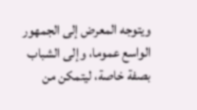ويتوجه المعرض إلى الجمهور الواسع عموما، وإلى الشباب بصفة خاصة، ليتمكن من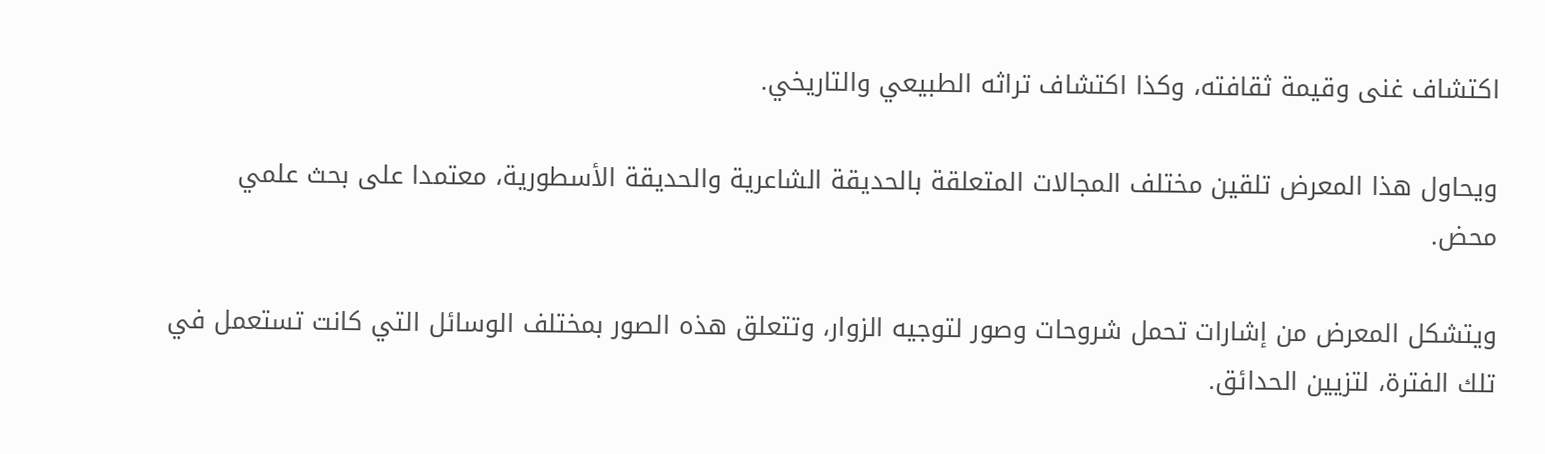اكتشاف غنى وقيمة ثقافته، وكذا اكتشاف تراثه الطبيعي والتاريخي.

ويحاول هذا المعرض تلقين مختلف المجالات المتعلقة بالحديقة الشاعرية والحديقة الأسطورية، معتمدا على بحث علمي محض.

ويتشكل المعرض من إشارات تحمل شروحات وصور لتوجيه الزوار، وتتعلق هذه الصور بمختلف الوسائل التي كانت تستعمل في تلك الفترة، لتزيين الحدائق.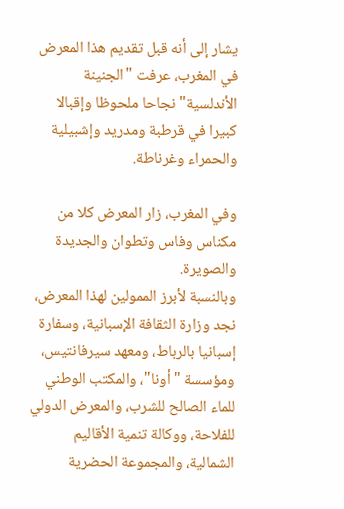يشار إلى أنه قبل تقديم هذا المعرض في المغرب، عرفت "الجنينة الأندلسية" نجاحا ملحوظا وإقبالا كبيرا في قرطبة ومدريد وإشبيلية والحمراء وغرناطة.

وفي المغرب، زار المعرض كلا من مكناس وفاس وتطوان والجديدة والصويرة.
وبالنسبة لأبرز الممولين لهذا المعرض، نجد وزارة الثقافة الإسبانية، وسفارة إسبانيا بالرباط، ومعهد سيرفانتيس، ومؤسسة "أونا"، والمكتب الوطني للماء الصالح للشرب، والمعرض الدولي للفلاحة، ووكالة تنمية الأقاليم الشمالية، والمجموعة الحضرية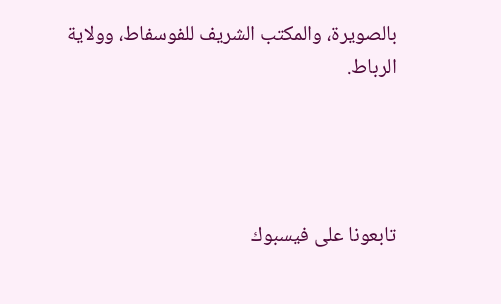بالصويرة، والمكتب الشريف للفوسفاط، وولاية الرباط.




تابعونا على فيسبوك